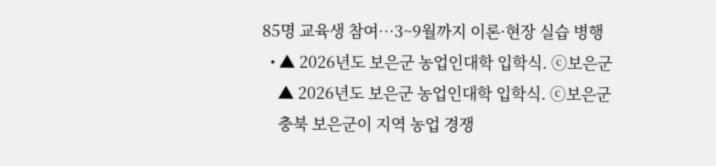85명 교육생 참여…3~9월까지 이론·현장 실습 병행
  • ▲ 2026년도 보은군 농업인대학 입학식. ⓒ보은군
    ▲ 2026년도 보은군 농업인대학 입학식. ⓒ보은군
    충북 보은군이 지역 농업 경쟁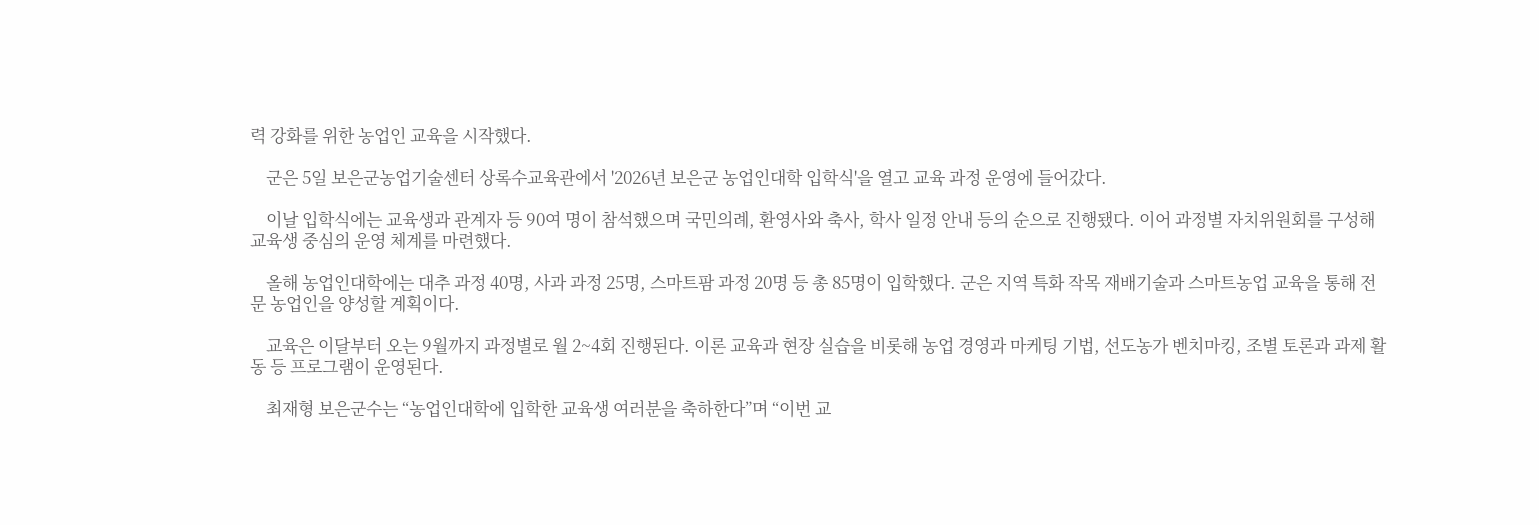력 강화를 위한 농업인 교육을 시작했다.

    군은 5일 보은군농업기술센터 상록수교육관에서 '2026년 보은군 농업인대학 입학식'을 열고 교육 과정 운영에 들어갔다.

    이날 입학식에는 교육생과 관계자 등 90여 명이 참석했으며 국민의례, 환영사와 축사, 학사 일정 안내 등의 순으로 진행됐다. 이어 과정별 자치위원회를 구성해 교육생 중심의 운영 체계를 마련했다.

    올해 농업인대학에는 대추 과정 40명, 사과 과정 25명, 스마트팜 과정 20명 등 총 85명이 입학했다. 군은 지역 특화 작목 재배기술과 스마트농업 교육을 통해 전문 농업인을 양성할 계획이다.

    교육은 이달부터 오는 9월까지 과정별로 월 2~4회 진행된다. 이론 교육과 현장 실습을 비롯해 농업 경영과 마케팅 기법, 선도농가 벤치마킹, 조별 토론과 과제 활동 등 프로그램이 운영된다.

    최재형 보은군수는 “농업인대학에 입학한 교육생 여러분을 축하한다”며 “이번 교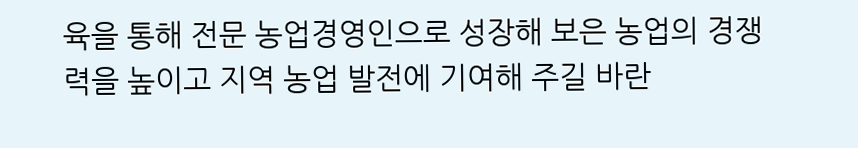육을 통해 전문 농업경영인으로 성장해 보은 농업의 경쟁력을 높이고 지역 농업 발전에 기여해 주길 바란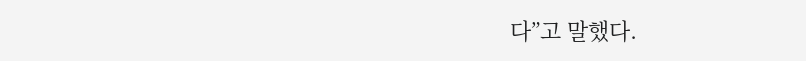다”고 말했다.